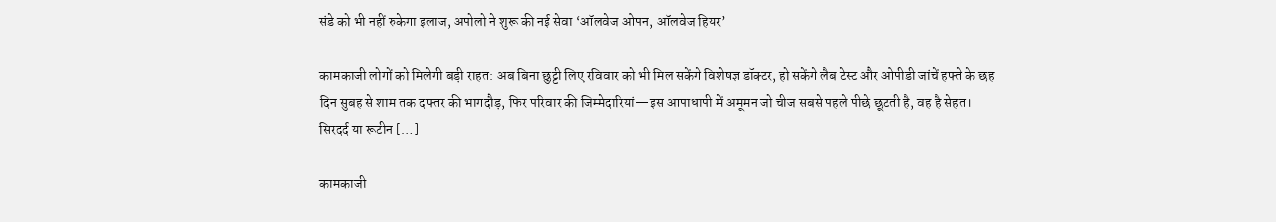संडे को भी नहीं रुकेगा इलाज, अपोलो ने शुरू की नई सेवा ‘ऑलवेज ओपन, ऑलवेज हियर’

कामकाजी लोगों को मिलेगी बड़ी राहत: अब बिना छुट्टी लिए रविवार को भी मिल सकेंगे विशेषज्ञ डॉक्टर, हो सकेंगे लैब टेस्ट और ओपीडी जांचें हफ्ते के छह दिन सुबह से शाम तक दफ्तर की भागदौड़, फिर परिवार की जिम्मेदारियां—इस आपाधापी में अमूमन जो चीज सबसे पहले पीछे छूटती है, वह है सेहत। सिरदर्द या रूटीन […]

कामकाजी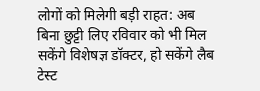लोगों को मिलेगी बड़ी राहत: अब बिना छुट्टी लिए रविवार को भी मिल सकेंगे विशेषज्ञ डॉक्टर, हो सकेंगे लैब टेस्ट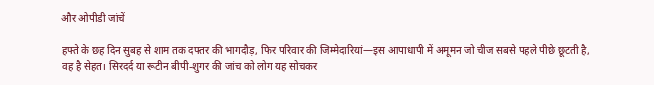और ओपीडी जांचें

हफ्ते के छह दिन सुबह से शाम तक दफ्तर की भागदौड़, फिर परिवार की जिम्मेदारियां—इस आपाधापी में अमूमन जो चीज सबसे पहले पीछे छूटती है, वह है सेहत। सिरदर्द या रूटीन बीपी-शुगर की जांच को लोग यह सोचकर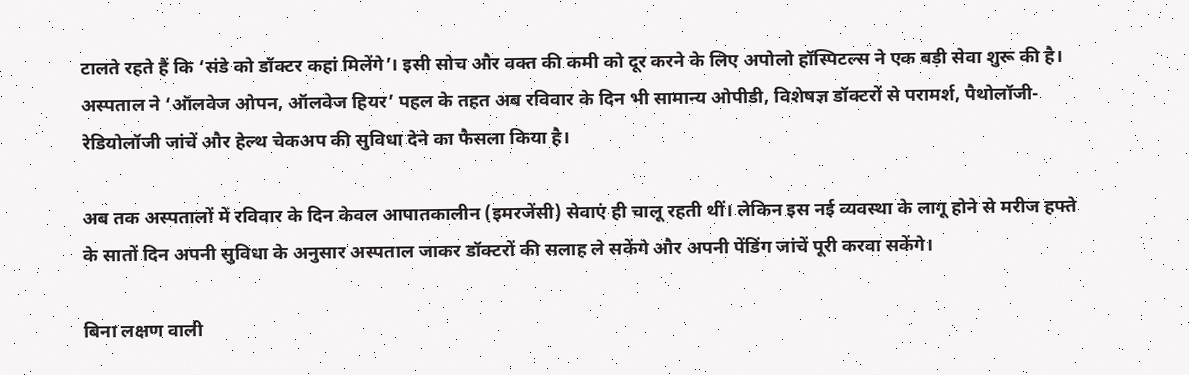टालते रहते हैं कि ‘संडे को डॉक्टर कहां मिलेंगे’। इसी सोच और वक्त की कमी को दूर करने के लिए अपोलो हॉस्पिटल्स ने एक बड़ी सेवा शुरू की है। अस्पताल ने ‘ऑलवेज ओपन, ऑलवेज हियर’ पहल के तहत अब रविवार के दिन भी सामान्य ओपीडी, विशेषज्ञ डॉक्टरों से परामर्श, पैथोलॉजी-रेडियोलॉजी जांचें और हेल्थ चेकअप की सुविधा देने का फैसला किया है।

अब तक अस्पतालों में रविवार के दिन केवल आपातकालीन (इमरजेंसी) सेवाएं ही चालू रहती थीं। लेकिन इस नई व्यवस्था के लागू होने से मरीज हफ्ते के सातों दिन अपनी सुविधा के अनुसार अस्पताल जाकर डॉक्टरों की सलाह ले सकेंगे और अपनी पेंडिंग जांचें पूरी करवा सकेंगे।

बिना लक्षण वाली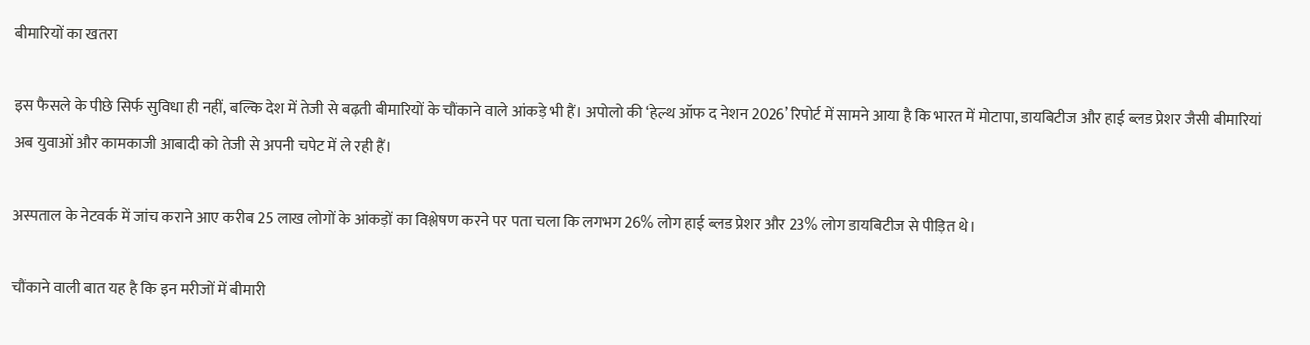बीमारियों का खतरा

इस फैसले के पीछे सिर्फ सुविधा ही नहीं, बल्कि देश में तेजी से बढ़ती बीमारियों के चौंकाने वाले आंकड़े भी हैं। अपोलो की ‘हेल्थ ऑफ द नेशन 2026’ रिपोर्ट में सामने आया है कि भारत में मोटापा, डायबिटीज और हाई ब्लड प्रेशर जैसी बीमारियां अब युवाओं और कामकाजी आबादी को तेजी से अपनी चपेट में ले रही हैं।

अस्पताल के नेटवर्क में जांच कराने आए करीब 25 लाख लोगों के आंकड़ों का विश्लेषण करने पर पता चला कि लगभग 26% लोग हाई ब्लड प्रेशर और 23% लोग डायबिटीज से पीड़ित थे।

चौंकाने वाली बात यह है कि इन मरीजों में बीमारी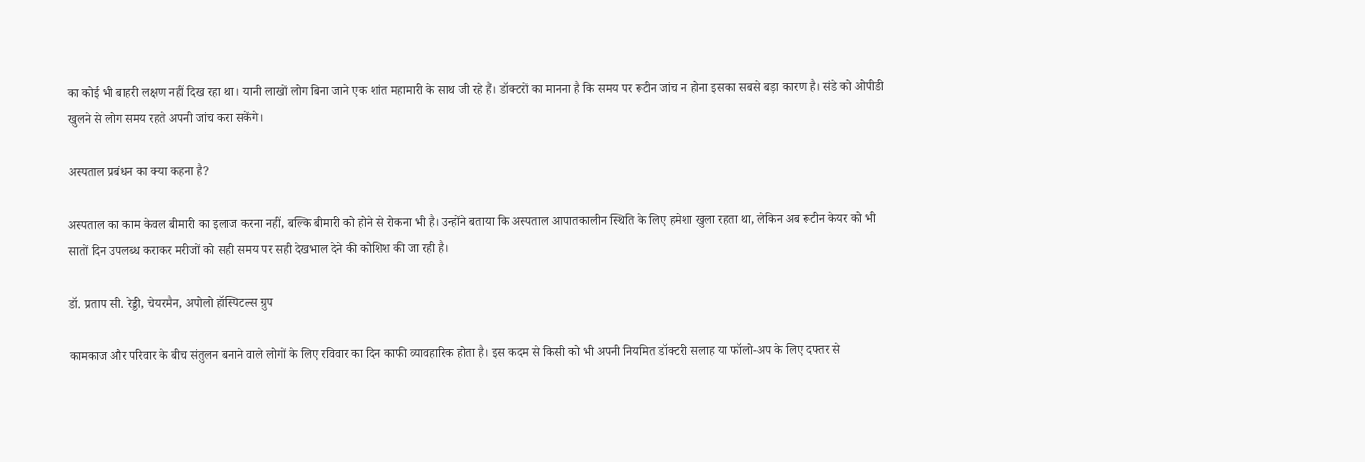का कोई भी बाहरी लक्षण नहीं दिख रहा था। यानी लाखों लोग बिना जाने एक शांत महामारी के साथ जी रहे हैं। डॉक्टरों का मानना है कि समय पर रूटीन जांच न होना इसका सबसे बड़ा कारण है। संडे को ओपीडी खुलने से लोग समय रहते अपनी जांच करा सकेंगे।

अस्पताल प्रबंधन का क्या कहना है?

अस्पताल का काम केवल बीमारी का इलाज करना नहीं, बल्कि बीमारी को होने से रोकना भी है। उन्होंने बताया कि अस्पताल आपातकालीन स्थिति के लिए हमेशा खुला रहता था, लेकिन अब रूटीन केयर को भी सातों दिन उपलब्ध कराकर मरीजों को सही समय पर सही देखभाल देने की कोशिश की जा रही है।

डॉ. प्रताप सी. रेड्डी, चेयरमैन, अपोलो हॉस्पिटल्स ग्रुप

कामकाज और परिवार के बीच संतुलन बनाने वाले लोगों के लिए रविवार का दिन काफी व्यावहारिक होता है। इस कदम से किसी को भी अपनी नियमित डॉक्टरी सलाह या फॉलो-अप के लिए दफ्तर से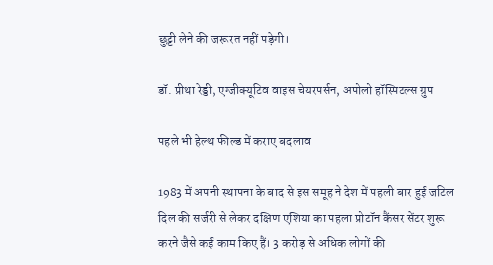छुट्टी लेने की जरूरत नहीं पड़ेगी।

डॉ. प्रीथा रेड्डी, एग्जीक्यूटिव वाइस चेयरपर्सन, अपोलो हॉस्पिटल्स ग्रुप

पहले भी हेल्थ फील्ड में कराए बदलाव

1983 में अपनी स्थापना के बाद से इस समूह ने देश में पहली बार हुई जटिल दिल की सर्जरी से लेकर दक्षिण एशिया का पहला प्रोटॉन कैंसर सेंटर शुरू करने जैसे कई काम किए हैं। 3 करोड़ से अधिक लोगों की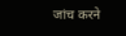जांच करने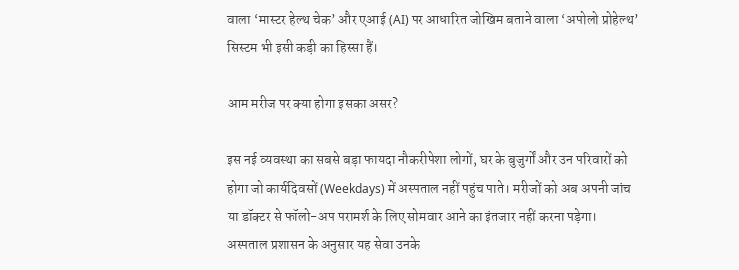वाला ‘मास्टर हेल्थ चेक’ और एआई (AI) पर आधारित जोखिम बताने वाला ‘अपोलो प्रोहेल्थ’ सिस्टम भी इसी कड़ी का हिस्सा हैं।

आम मरीज पर क्या होगा इसका असर?

इस नई व्यवस्था का सबसे बड़ा फायदा नौकरीपेशा लोगों, घर के बुजुर्गों और उन परिवारों को होगा जो कार्यदिवसों (Weekdays) में अस्पताल नहीं पहुंच पाते। मरीजों को अब अपनी जांच या डॉक्टर से फॉलो-अप परामर्श के लिए सोमवार आने का इंतजार नहीं करना पड़ेगा। अस्पताल प्रशासन के अनुसार यह सेवा उनके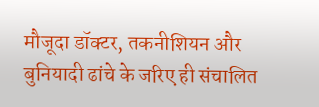मौजूदा डॉक्टर, तकनीशियन और बुनियादी ढांचे के जरिए ही संचालित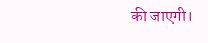की जाएगी।